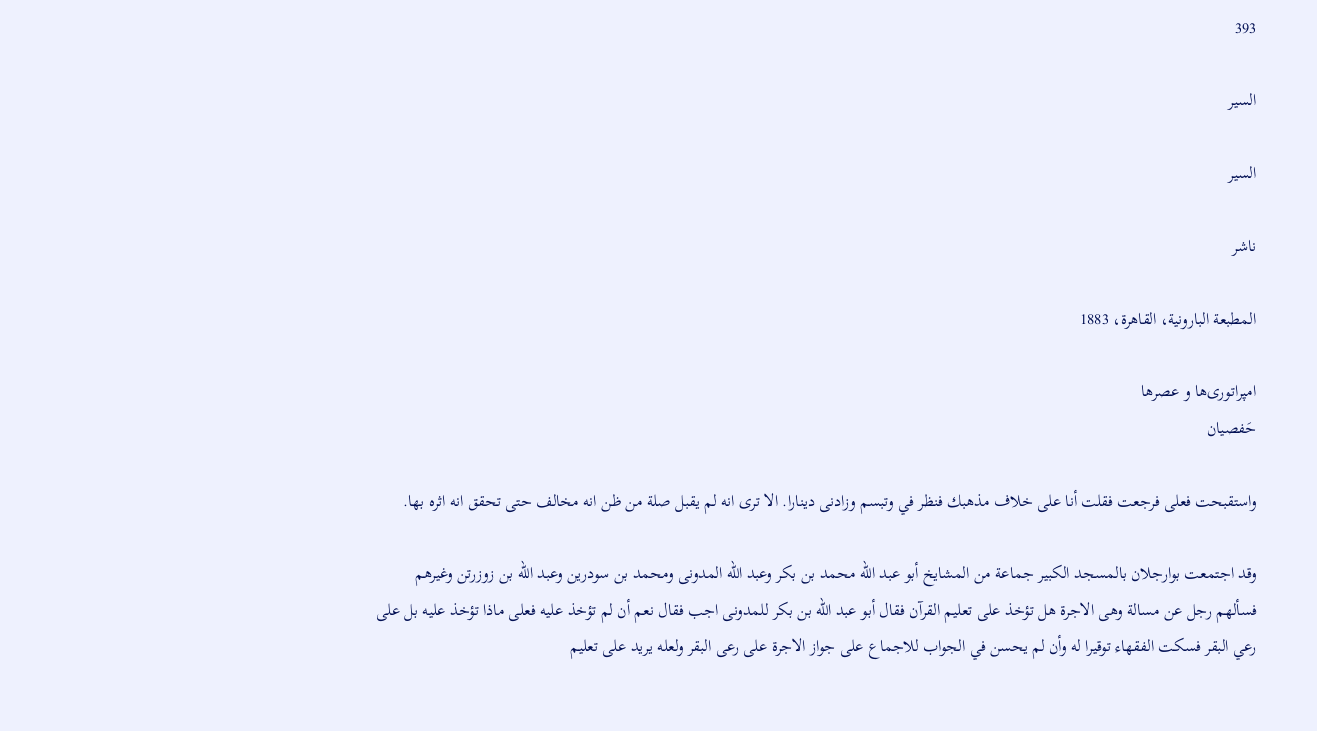393

السیر

السير

ناشر

المطبعة البارونية، القاهرة، 1883

امپراتوری‌ها و عصرها
حَفصیان

واستقبحت فعلى فرجعت فقلت أنا على خلاف مذهبك فنظر في وتبسم وزادنى دينارا. الا ترى انه لم يقبل صلة من ظن انه مخالف حتى تحقق انه اثره بها.

وقد اجتمعت بوارجلان بالمسجد الكبير جماعة من المشايخ أبو عبد الله محمد بن بكر وعبد الله المدونى ومحمد بن سودرين وعبد الله بن زوزرتن وغيرهم فسألهم رجل عن مسالة وهى الاجرة هل تؤخذ على تعليم القرآن فقال أبو عبد الله بن بكر للمدونى اجب فقال نعم أن لم تؤخذ عليه فعلى ماذا تؤخذ عليه بل على رعي البقر فسكت الفقهاء توقيرا له وأن لم يحسن في الجواب للاجماع على جواز الاجرة على رعى البقر ولعله يريد على تعليم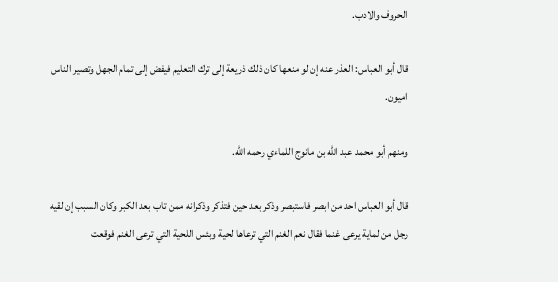الحروف والادب.

قال أبو العباس: العذر عنه إن لو منعها كان ذلك ذريعة إلى ترك التعليم فيفض إلى تمام الجهل وتصير الناس اميون.

ومنهم أبو محمد عبد الله بن مانوج اللماءي رحمه الله.

قال أبو العباس احد من ابصر فاستبصر وذكر بعد حين فتذكر وذكرانه ممن تاب بعد الكبر وكان السبب إن لقيه رجل من لماية يرعى غنما فقال نعم الغنم التي ترعاها لحية وبئس اللحية التي ترعى الغنم فوقعت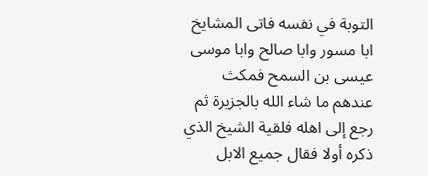التوبة في نفسه فاتى المشايخ ابا مسور وابا صالح وابا موسى عيسى بن السمح فمكث عندهم ما شاء الله بالجزيرة ثم رجع إلى اهله فلقية الشيخ الذي ذكره أولا فقال جميع الابل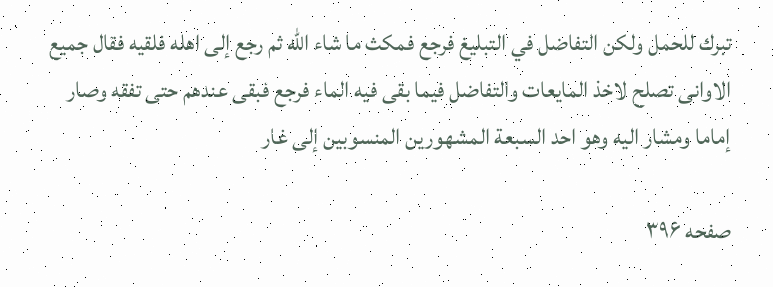تبرك للحمل ولكن التفاضل في التبليغ فرجع فمكث ما شاء الله ثم رجع إلى اهله فلقيه فقال جميع الاوانى تصلح لاخذ المايعات والتفاضل فيما بقى فيه الماء فرجع فبقى عندهم حتى تفقه وصار إماما ومشار اليه وهو احد السبعة المشهورين المنسوبين إلى غار

صفحه ۳۹۶